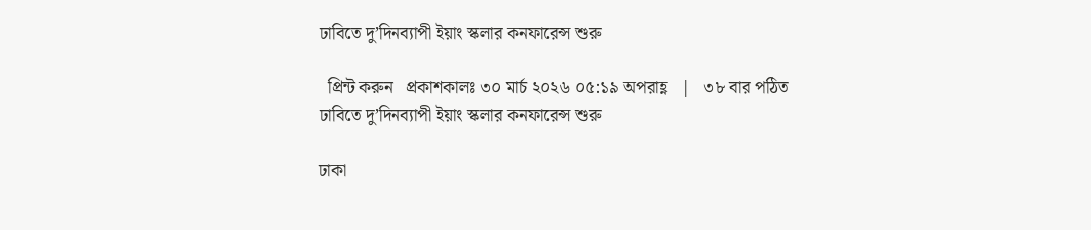ঢাবিতে দু’দিনব্যাপী ইয়াং স্কলার কনফারেন্স শুরু

  প্রিন্ট করুন   প্রকাশকালঃ ৩০ মার্চ ২০২৬ ০৫:১৯ অপরাহ্ণ   |   ৩৮ বার পঠিত
ঢাবিতে দু’দিনব্যাপী ইয়াং স্কলার কনফারেন্স শুরু

ঢাকা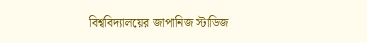বিশ্ববিদ্যালয়ের জাপানিজ স্টাডিজ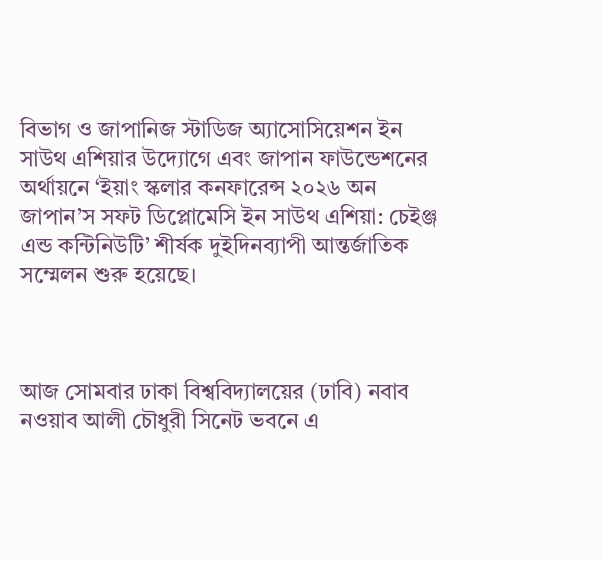বিভাগ ও জাপানিজ স্টাডিজ অ্যাসোসিয়েশন ইন সাউথ এশিয়ার উদ্যোগে এবং জাপান ফাউন্ডেশনের অর্থায়নে ‘ইয়াং স্কলার কনফারেন্স ২০২৬ অন জাপান’স সফট ডিপ্লোমেসি ইন সাউথ এশিয়া: চেইঞ্জ এন্ড কন্টিনিউটি’ শীর্ষক দুইদিনব্যাপী আন্তর্জাতিক সম্মেলন শুরু হয়েছে।



আজ সোমবার ঢাকা বিশ্ববিদ্যালয়ের (ঢাবি) নবাব নওয়াব আলী চৌধুরী সিনেট ভবনে এ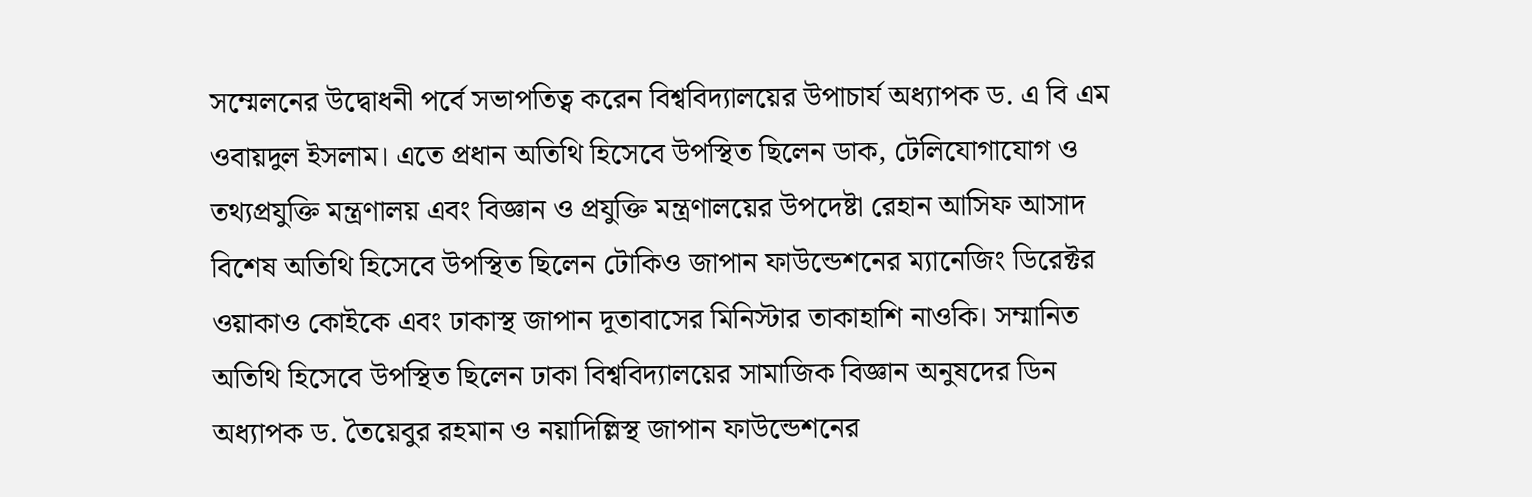সম্মেলনের উদ্বোধনী পর্বে সভাপতিত্ব করেন বিশ্ববিদ্যালয়ের উপাচার্য অধ্যাপক ড. এ বি এম ওবায়দুল ইসলাম। এতে প্রধান অতিথি হিসেবে উপস্থিত ছিলেন ডাক, টেলিযোগাযোগ ও তথ্যপ্রযুক্তি মন্ত্রণালয় এবং বিজ্ঞান ও প্রযুক্তি মন্ত্রণালয়ের উপদেষ্টা রেহান আসিফ আসাদ বিশেষ অতিথি হিসেবে উপস্থিত ছিলেন টোকিও জাপান ফাউন্ডেশনের ম্যানেজিং ডিরেক্টর ওয়াকাও কোইকে এবং ঢাকাস্থ জাপান দূতাবাসের মিনিস্টার তাকাহাশি নাওকি। সম্মানিত অতিথি হিসেবে উপস্থিত ছিলেন ঢাকা বিশ্ববিদ্যালয়ের সামাজিক বিজ্ঞান অনুষদের ডিন অধ্যাপক ড. তৈয়েবুর রহমান ও নয়াদিল্লিস্থ জাপান ফাউন্ডেশনের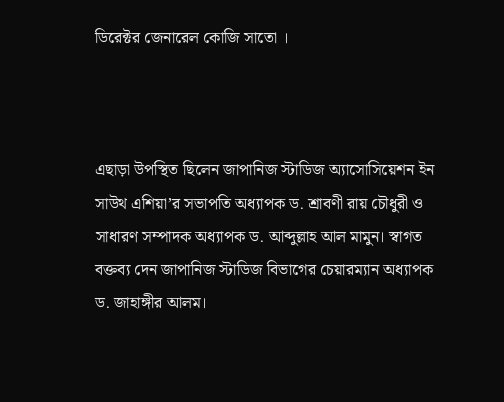ডিরেক্টর জেনারেল কোজি সাতো ।



এছাড়া উপস্থিত ছিলেন জাপানিজ স্টাডিজ অ্যাসোসিয়েশন ইন সাউথ এশিয়া’র সভাপতি অধ্যাপক ড. শ্রাবণী রায় চৌধুরী ও সাধারণ সম্পাদক অধ্যাপক ড. আব্দুল্লাহ আল মামুন। স্বাগত বক্তব্য দেন জাপানিজ স্টাডিজ বিভাগের চেয়ারম্যান অধ্যাপক ড. জাহাঙ্গীর আলম।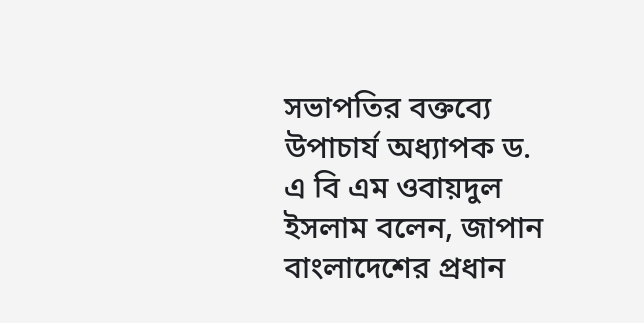সভাপতির বক্তব্যে উপাচার্য অধ্যাপক ড. এ বি এম ওবায়দুল ইসলাম বলেন, জাপান বাংলাদেশের প্রধান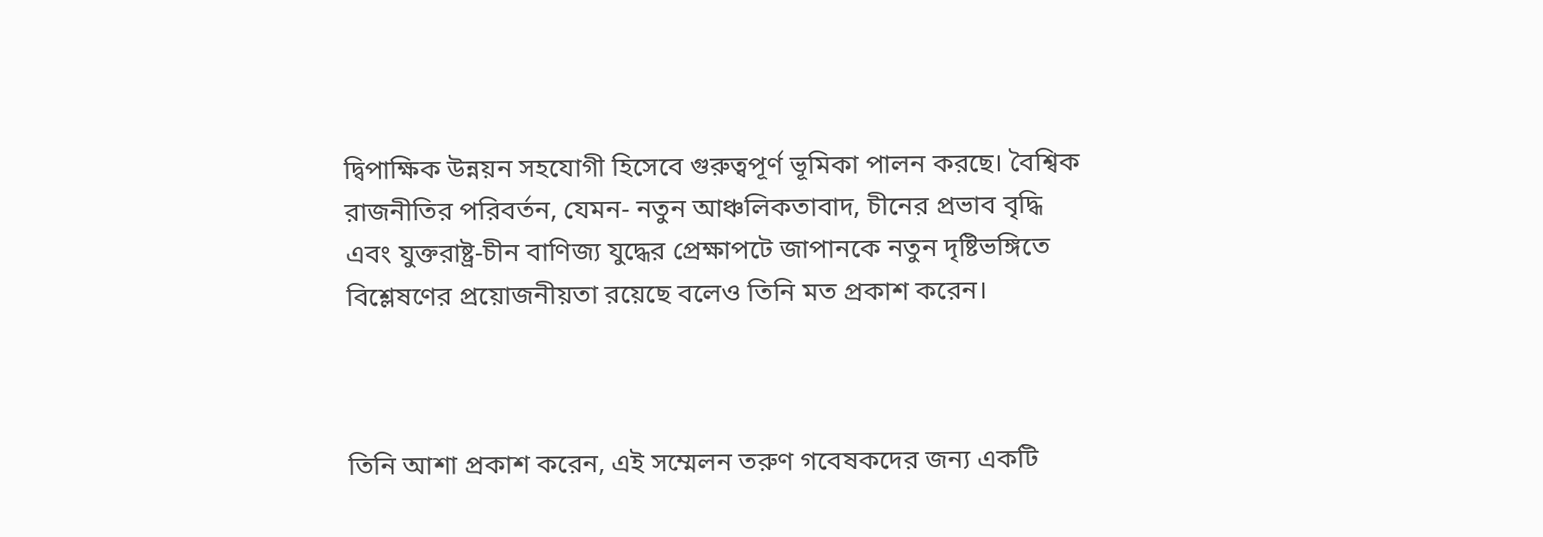দ্বিপাক্ষিক উন্নয়ন সহযোগী হিসেবে গুরুত্বপূর্ণ ভূমিকা পালন করছে। বৈশ্বিক রাজনীতির পরিবর্তন, যেমন- নতুন আঞ্চলিকতাবাদ, চীনের প্রভাব বৃদ্ধি এবং যুক্তরাষ্ট্র-চীন বাণিজ্য যুদ্ধের প্রেক্ষাপটে জাপানকে নতুন দৃষ্টিভঙ্গিতে বিশ্লেষণের প্রয়োজনীয়তা রয়েছে বলেও তিনি মত প্রকাশ করেন।



তিনি আশা প্রকাশ করেন, এই সম্মেলন তরুণ গবেষকদের জন্য একটি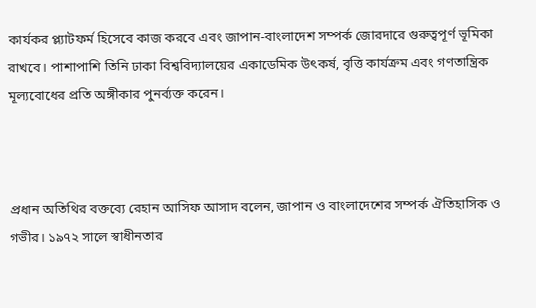কার্যকর প্ল্যাটফর্ম হিসেবে কাজ করবে এবং জাপান-বাংলাদেশ সম্পর্ক জোরদারে গুরুত্বপূর্ণ ভূমিকা রাখবে। পাশাপাশি তিনি ঢাকা বিশ্ববিদ্যালয়ের একাডেমিক উৎকর্ষ, বৃত্তি কার্যক্রম এবং গণতান্ত্রিক মূল্যবোধের প্রতি অঙ্গীকার পুনর্ব্যক্ত করেন।



প্রধান অতিথির বক্তব্যে রেহান আসিফ আসাদ বলেন, জাপান ও বাংলাদেশের সম্পর্ক ঐতিহাসিক ও গভীর। ১৯৭২ সালে স্বাধীনতার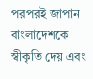পরপরই জাপান বাংলাদেশকে স্বীকৃতি দেয় এবং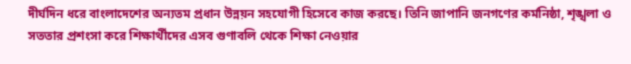দীর্ঘদিন ধরে বাংলাদেশের অন্যতম প্রধান উন্নয়ন সহযোগী হিসেবে কাজ করছে। তিনি জাপানি জনগণের কর্মনিষ্ঠা, শৃঙ্খলা ও সততার প্রশংসা করে শিক্ষার্থীদের এসব গুণাবলি থেকে শিক্ষা নেওয়ার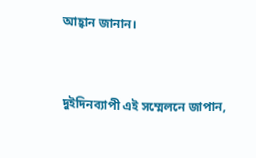আহ্বান জানান।



দুইদিনব্যাপী এই সম্মেলনে জাপান,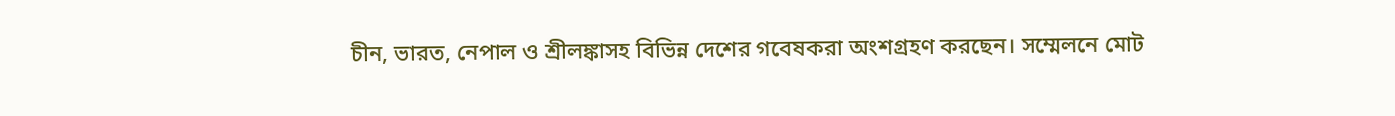চীন, ভারত, নেপাল ও শ্রীলঙ্কাসহ বিভিন্ন দেশের গবেষকরা অংশগ্রহণ করছেন। সম্মেলনে মোট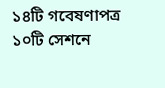১৪টি গবেষণাপত্র ১০টি সেশনে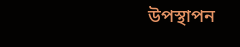উপস্থাপন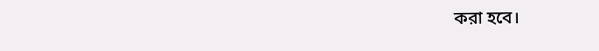করা হবে।